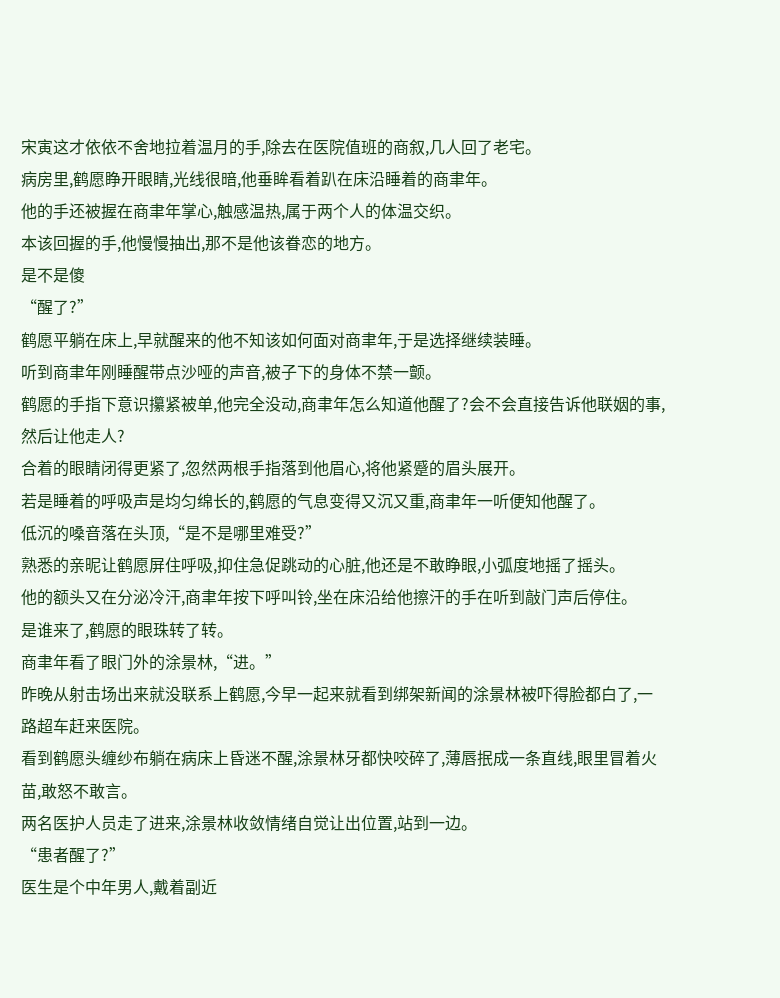宋寅这才依依不舍地拉着温月的手,除去在医院值班的商叙,几人回了老宅。
病房里,鹤愿睁开眼睛,光线很暗,他垂眸看着趴在床沿睡着的商聿年。
他的手还被握在商聿年掌心,触感温热,属于两个人的体温交织。
本该回握的手,他慢慢抽出,那不是他该眷恋的地方。
是不是傻
“醒了?”
鹤愿平躺在床上,早就醒来的他不知该如何面对商聿年,于是选择继续装睡。
听到商聿年刚睡醒带点沙哑的声音,被子下的身体不禁一颤。
鹤愿的手指下意识攥紧被单,他完全没动,商聿年怎么知道他醒了?会不会直接告诉他联姻的事,然后让他走人?
合着的眼睛闭得更紧了,忽然两根手指落到他眉心,将他紧蹙的眉头展开。
若是睡着的呼吸声是均匀绵长的,鹤愿的气息变得又沉又重,商聿年一听便知他醒了。
低沉的嗓音落在头顶,“是不是哪里难受?”
熟悉的亲昵让鹤愿屏住呼吸,抑住急促跳动的心脏,他还是不敢睁眼,小弧度地摇了摇头。
他的额头又在分泌冷汗,商聿年按下呼叫铃,坐在床沿给他擦汗的手在听到敲门声后停住。
是谁来了,鹤愿的眼珠转了转。
商聿年看了眼门外的涂景林,“进。”
昨晚从射击场出来就没联系上鹤愿,今早一起来就看到绑架新闻的涂景林被吓得脸都白了,一路超车赶来医院。
看到鹤愿头缠纱布躺在病床上昏迷不醒,涂景林牙都快咬碎了,薄唇抿成一条直线,眼里冒着火苗,敢怒不敢言。
两名医护人员走了进来,涂景林收敛情绪自觉让出位置,站到一边。
“患者醒了?”
医生是个中年男人,戴着副近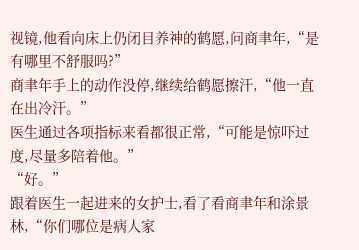视镜,他看向床上仍闭目养神的鹤愿,问商聿年,“是有哪里不舒服吗?”
商聿年手上的动作没停,继续给鹤愿擦汗,“他一直在出冷汗。”
医生通过各项指标来看都很正常,“可能是惊吓过度,尽量多陪着他。”
“好。”
跟着医生一起进来的女护士,看了看商聿年和涂景林,“你们哪位是病人家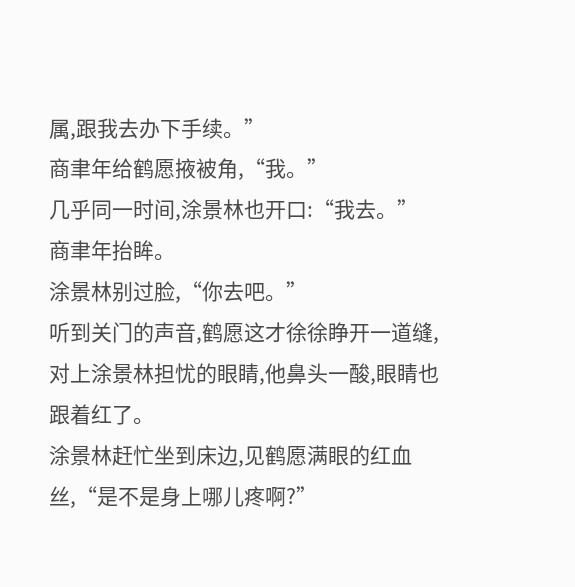属,跟我去办下手续。”
商聿年给鹤愿掖被角,“我。”
几乎同一时间,涂景林也开口:“我去。”
商聿年抬眸。
涂景林别过脸,“你去吧。”
听到关门的声音,鹤愿这才徐徐睁开一道缝,对上涂景林担忧的眼睛,他鼻头一酸,眼睛也跟着红了。
涂景林赶忙坐到床边,见鹤愿满眼的红血丝,“是不是身上哪儿疼啊?”